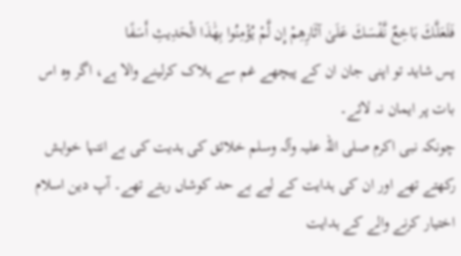فَلَعَلَّكَ بَاخِعٌ نَّفْسَكَ عَلَىٰ آثَارِهِمْ إِن لَّمْ يُؤْمِنُوا بِهَٰذَا الْحَدِيثِ أَسَفًا
پس شاید تو اپنی جان ان کے پیچھے غم سے ہلاک کرلینے والا ہے، اگر وہ اس بات پر ایمان نہ لائے۔
چونکہ نبی اکرم صلی اللہ علیہ وآلہ وسلم خلائق کی ہدیت کی بے انتہا خواہش رکھتے تھے اور ان کی ہدایت کے لیے بے حد کوشاں رہتے تھے۔ آپ دین اسلام اختیار کرنے والے کے ہدایت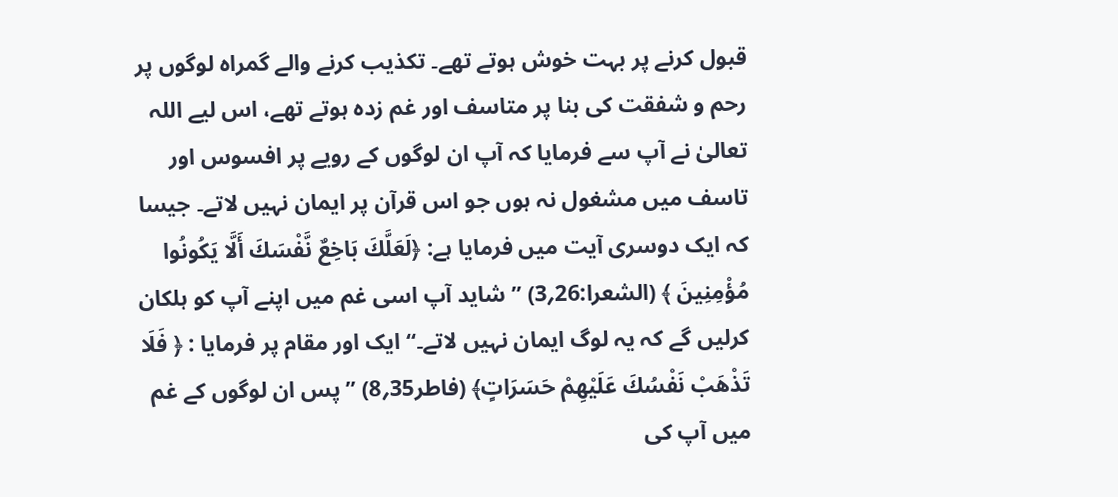قبول کرنے پر بہت خوش ہوتے تھے۔ تکذیب کرنے والے گمراہ لوگوں پر رحم و شفقت کی بنا پر متاسف اور غم زدہ ہوتے تھے، اس لیے اللہ تعالیٰ نے آپ سے فرمایا کہ آپ ان لوگوں کے رویے پر افسوس اور تاسف میں مشغول نہ ہوں جو اس قرآن پر ایمان نہیں لاتے۔ جیسا کہ ایک دوسری آیت میں فرمایا ہے: ﴿لَعَلَّكَ بَاخِعٌ نَّفْسَكَ أَلَّا يَكُونُوا مُؤْمِنِينَ ﴾ (الشعرا:26؍3) ” شاید آپ اسی غم میں اپنے آپ کو ہلکان کرلیں گے کہ یہ لوگ ایمان نہیں لاتے۔“ ایک اور مقام پر فرمایا : ﴿ فَلَا تَذْهَبْ نَفْسُكَ عَلَيْهِمْ حَسَرَاتٍ﴾ (فاطر35؍8) ” پس ان لوگوں کے غم میں آپ کی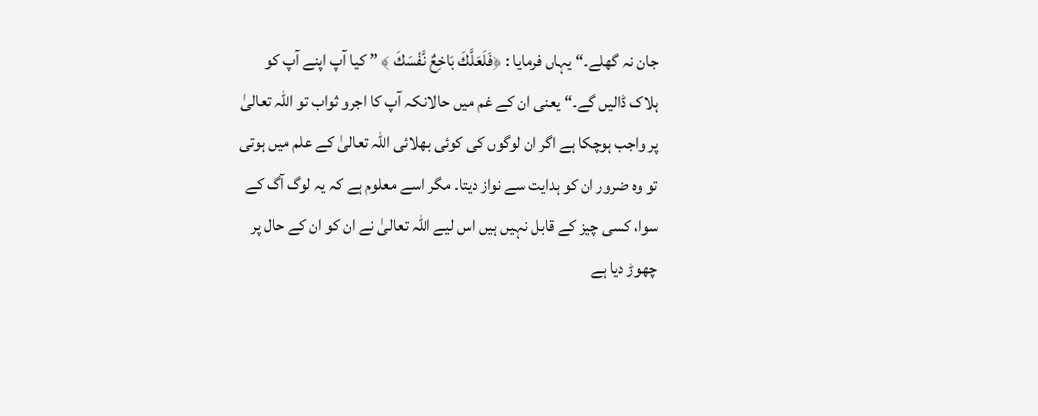جان نہ گھلے۔“ یہاں فرمایا : ﴿فَلَعَلَّكَ بَاخِعٌ نَّفْسَكَ ﴾ ” کیا آپ اپنے آپ کو ہلاک ڈالیں گے۔“ یعنی ان کے غم میں حالانکہ آپ کا اجرو ثواب تو اللہ تعالیٰ پر واجب ہوچکا ہے اگر ان لوگوں کی کوئی بھلائی اللہ تعالیٰ کے علم میں ہوتی تو وہ ضرور ان کو ہدایت سے نواز دیتا۔ مگر اسے معلوم ہے کہ یہ لوگ آگ کے سوا، کسی چیز کے قابل نہیں ہیں اس لیے اللہ تعالیٰ نے ان کو ان کے حال پر چھوڑ دیا ہے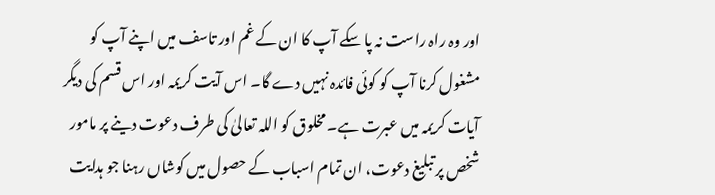اور وہ راہ راست نہ پا سکے آپ کا ان کے غم اور تاسف میں اپنے آپ کو مشغول کرنا آپ کو کوئی فائدہ نہیں دے گا۔ اس آیت کریمہ اور اس قسم کی دیگر آیات کریمہ میں عبرت ہے۔ مخلوق کو اللہ تعالیٰ کی طرف دعوت دینے پر مامور شخص پر تبلیغ دعوت، ان تمام اسباب کے حصول میں کوشاں رہنا جو ہدایت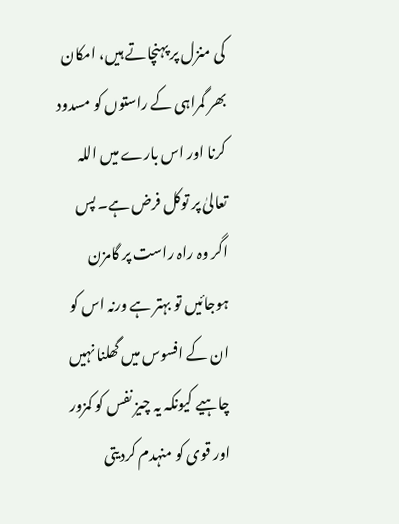کی منزل پر پہنچاتے ہیں، امکان بھر گمراہی کے راستوں کو مسدود کرنا اور اس بارے میں اللہ تعالیٰ پر توکل فرض ہے۔ پس اگر وہ راہ راست پر گامزن ہوجائیں تو بہتر ہے ورنہ اس کو ان کے افسوس میں گھلنا نہیں چاہیے کیونکہ یہ چیز نفس کو کمزور اور قوی کو منہدم کردیتی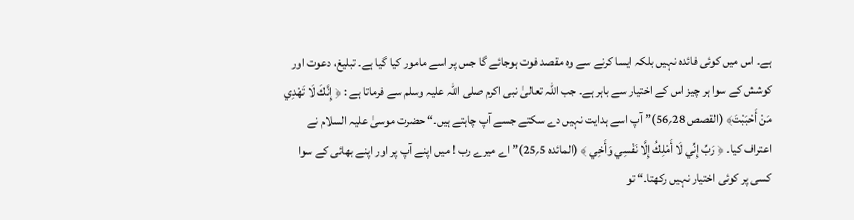ہے۔ اس میں کوئی فائدہ نہیں بلکہ ایسا کرنے سے وہ مقصد فوت ہوجائے گا جس پر اسے مامور کیا گیا ہے۔ تبلیغ، دعوت اور کوشش کے سوا ہر چیز اس کے اختیار سے باہر ہے۔ جب اللہ تعالیٰ نبی اکرم صلی اللہ علیہ وسلم سے فرماتا ہے : ﴿ إِنَّكَ لَا تَهْدِي مَنْ أَحْبَبْتَ﴾ (القصص 28؍56)” آپ اسے ہدایت نہیں دے سکتے جسے آپ چاہتے ہیں۔“ حضرت موسیٰ علیہ السلام نے اعتراف کیا۔ ﴿ رَبِّ إِنِّي لَا أَمْلِكُ إِلَّا نَفْسِي وَأَخِي ﴾ (المائدہ 5؍25)” اے میرے رب ! میں اپنے آپ پر اور اپنے بھائی کے سوا کسی پر کوئی اختیار نہیں رکھتا۔“ تو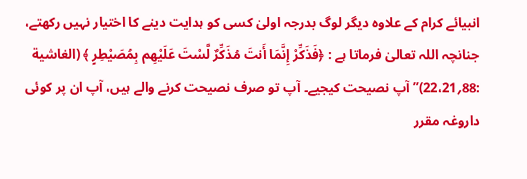انبیائے کرام کے علاوہ دیگر لوگ بدرجہ اولیٰ کسی کو ہدایت دینے کا اختیار نہیں رکھتے، جنانچہ اللہ تعالیٰ فرماتا ہے : ﴿فَذَكِّرْ إِنَّمَا أَنتَ مُذَكِّرٌ لَّسْتَ عَلَيْهِم بِمُصَيْطِرٍ ﴾ (الغاشیة :88؍22،21)” آپ نصیحت کیجیے۔ آپ تو صرف نصیحت کرنے والے ہیں، آپ ان پر کوئی داروغہ مقرر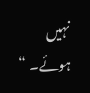نہیں ہوئے۔ “